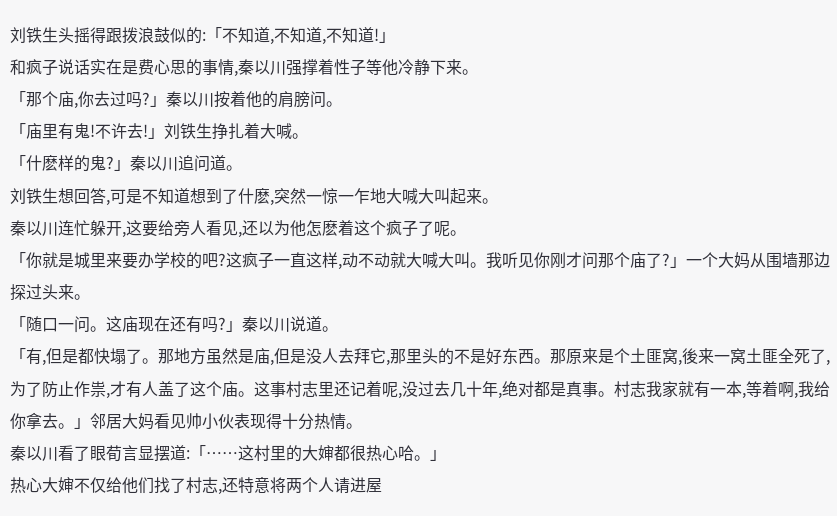刘铁生头摇得跟拨浪鼓似的:「不知道,不知道,不知道!」
和疯子说话实在是费心思的事情,秦以川强撑着性子等他冷静下来。
「那个庙,你去过吗?」秦以川按着他的肩膀问。
「庙里有鬼!不许去!」刘铁生挣扎着大喊。
「什麽样的鬼?」秦以川追问道。
刘铁生想回答,可是不知道想到了什麽,突然一惊一乍地大喊大叫起来。
秦以川连忙躲开,这要给旁人看见,还以为他怎麽着这个疯子了呢。
「你就是城里来要办学校的吧?这疯子一直这样,动不动就大喊大叫。我听见你刚才问那个庙了?」一个大妈从围墙那边探过头来。
「随口一问。这庙现在还有吗?」秦以川说道。
「有,但是都快塌了。那地方虽然是庙,但是没人去拜它,那里头的不是好东西。那原来是个土匪窝,後来一窝土匪全死了,为了防止作祟,才有人盖了这个庙。这事村志里还记着呢,没过去几十年,绝对都是真事。村志我家就有一本,等着啊,我给你拿去。」邻居大妈看见帅小伙表现得十分热情。
秦以川看了眼荀言显摆道:「……这村里的大婶都很热心哈。」
热心大婶不仅给他们找了村志,还特意将两个人请进屋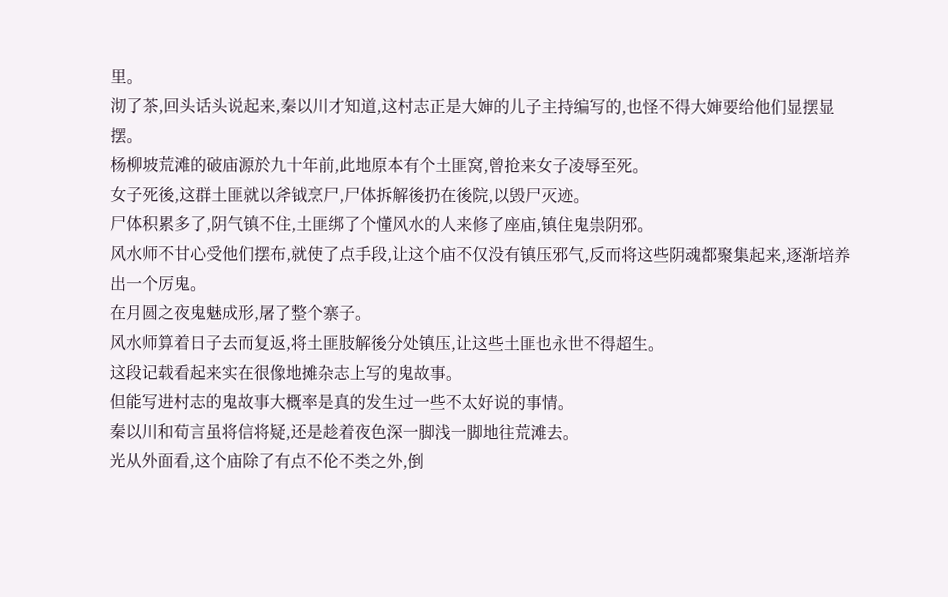里。
沏了茶,回头话头说起来,秦以川才知道,这村志正是大婶的儿子主持编写的,也怪不得大婶要给他们显摆显摆。
杨柳坡荒滩的破庙源於九十年前,此地原本有个土匪窝,曾抢来女子凌辱至死。
女子死後,这群土匪就以斧钺烹尸,尸体拆解後扔在後院,以毁尸灭迹。
尸体积累多了,阴气镇不住,土匪绑了个懂风水的人来修了座庙,镇住鬼祟阴邪。
风水师不甘心受他们摆布,就使了点手段,让这个庙不仅没有镇压邪气,反而将这些阴魂都聚集起来,逐渐培养出一个厉鬼。
在月圆之夜鬼魅成形,屠了整个寨子。
风水师算着日子去而复返,将土匪肢解後分处镇压,让这些土匪也永世不得超生。
这段记载看起来实在很像地摊杂志上写的鬼故事。
但能写进村志的鬼故事大概率是真的发生过一些不太好说的事情。
秦以川和荀言虽将信将疑,还是趁着夜色深一脚浅一脚地往荒滩去。
光从外面看,这个庙除了有点不伦不类之外,倒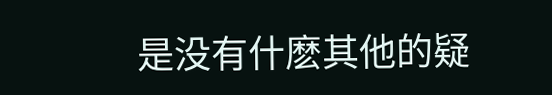是没有什麽其他的疑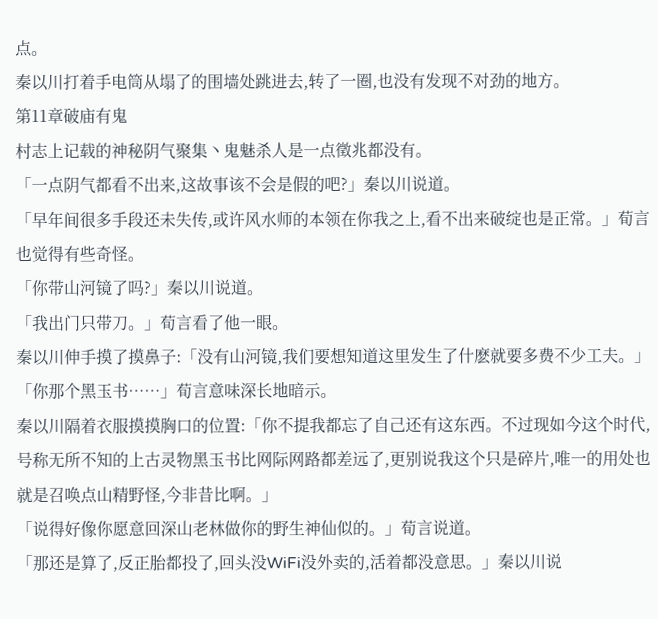点。
秦以川打着手电筒从塌了的围墙处跳进去,转了一圈,也没有发现不对劲的地方。
第11章破庙有鬼
村志上记载的神秘阴气聚集丶鬼魅杀人是一点徵兆都没有。
「一点阴气都看不出来,这故事该不会是假的吧?」秦以川说道。
「早年间很多手段还未失传,或许风水师的本领在你我之上,看不出来破绽也是正常。」荀言也觉得有些奇怪。
「你带山河镜了吗?」秦以川说道。
「我出门只带刀。」荀言看了他一眼。
秦以川伸手摸了摸鼻子:「没有山河镜,我们要想知道这里发生了什麽就要多费不少工夫。」
「你那个黑玉书……」荀言意味深长地暗示。
秦以川隔着衣服摸摸胸口的位置:「你不提我都忘了自己还有这东西。不过现如今这个时代,号称无所不知的上古灵物黑玉书比网际网路都差远了,更别说我这个只是碎片,唯一的用处也就是召唤点山精野怪,今非昔比啊。」
「说得好像你愿意回深山老林做你的野生神仙似的。」荀言说道。
「那还是算了,反正胎都投了,回头没WiFi没外卖的,活着都没意思。」秦以川说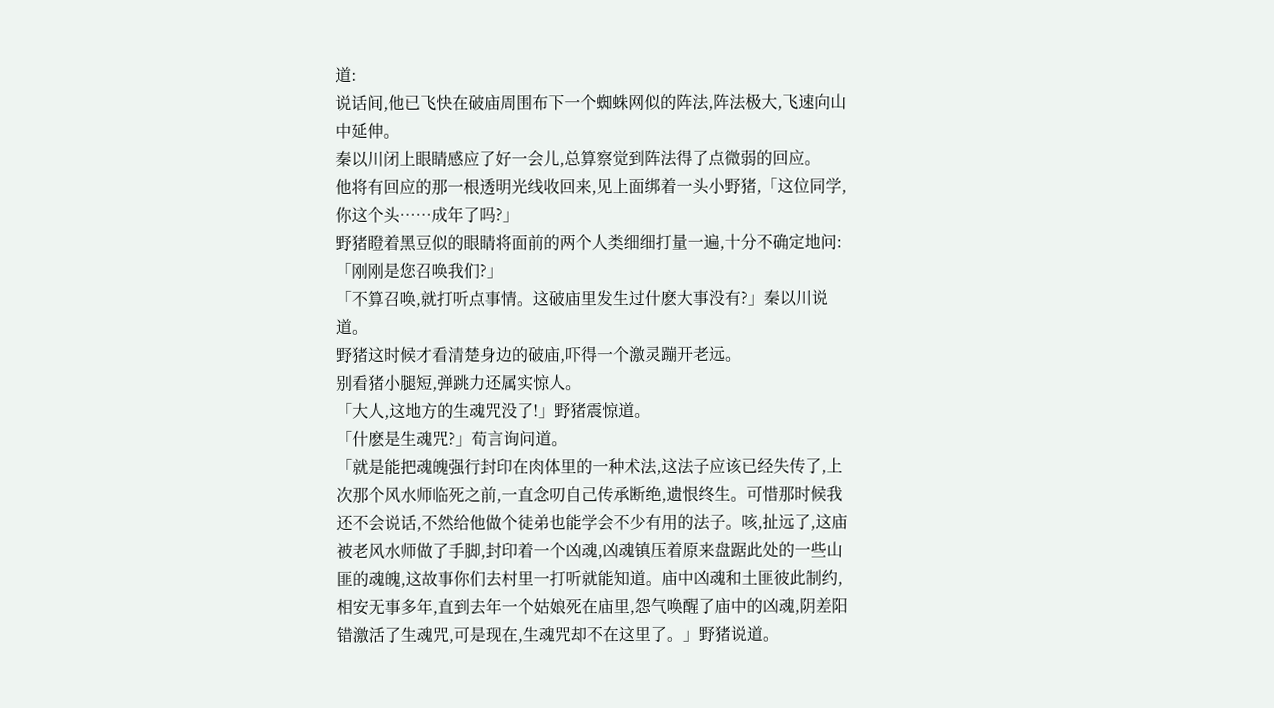道:
说话间,他已飞快在破庙周围布下一个蜘蛛网似的阵法,阵法极大,飞速向山中延伸。
秦以川闭上眼睛感应了好一会儿,总算察觉到阵法得了点微弱的回应。
他将有回应的那一根透明光线收回来,见上面绑着一头小野猪,「这位同学,你这个头……成年了吗?」
野猪瞪着黑豆似的眼睛将面前的两个人类细细打量一遍,十分不确定地问:「刚刚是您召唤我们?」
「不算召唤,就打听点事情。这破庙里发生过什麽大事没有?」秦以川说道。
野猪这时候才看清楚身边的破庙,吓得一个激灵蹦开老远。
别看猪小腿短,弹跳力还属实惊人。
「大人,这地方的生魂咒没了!」野猪震惊道。
「什麽是生魂咒?」荀言询问道。
「就是能把魂魄强行封印在肉体里的一种术法,这法子应该已经失传了,上次那个风水师临死之前,一直念叨自己传承断绝,遗恨终生。可惜那时候我还不会说话,不然给他做个徒弟也能学会不少有用的法子。咳,扯远了,这庙被老风水师做了手脚,封印着一个凶魂,凶魂镇压着原来盘踞此处的一些山匪的魂魄,这故事你们去村里一打听就能知道。庙中凶魂和土匪彼此制约,相安无事多年,直到去年一个姑娘死在庙里,怨气唤醒了庙中的凶魂,阴差阳错激活了生魂咒,可是现在,生魂咒却不在这里了。」野猪说道。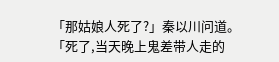「那姑娘人死了?」秦以川问道。
「死了,当天晚上鬼差带人走的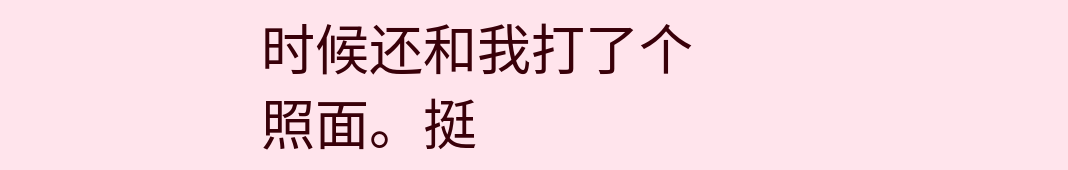时候还和我打了个照面。挺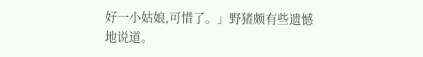好一小姑娘,可惜了。」野猪颇有些遗憾地说道。